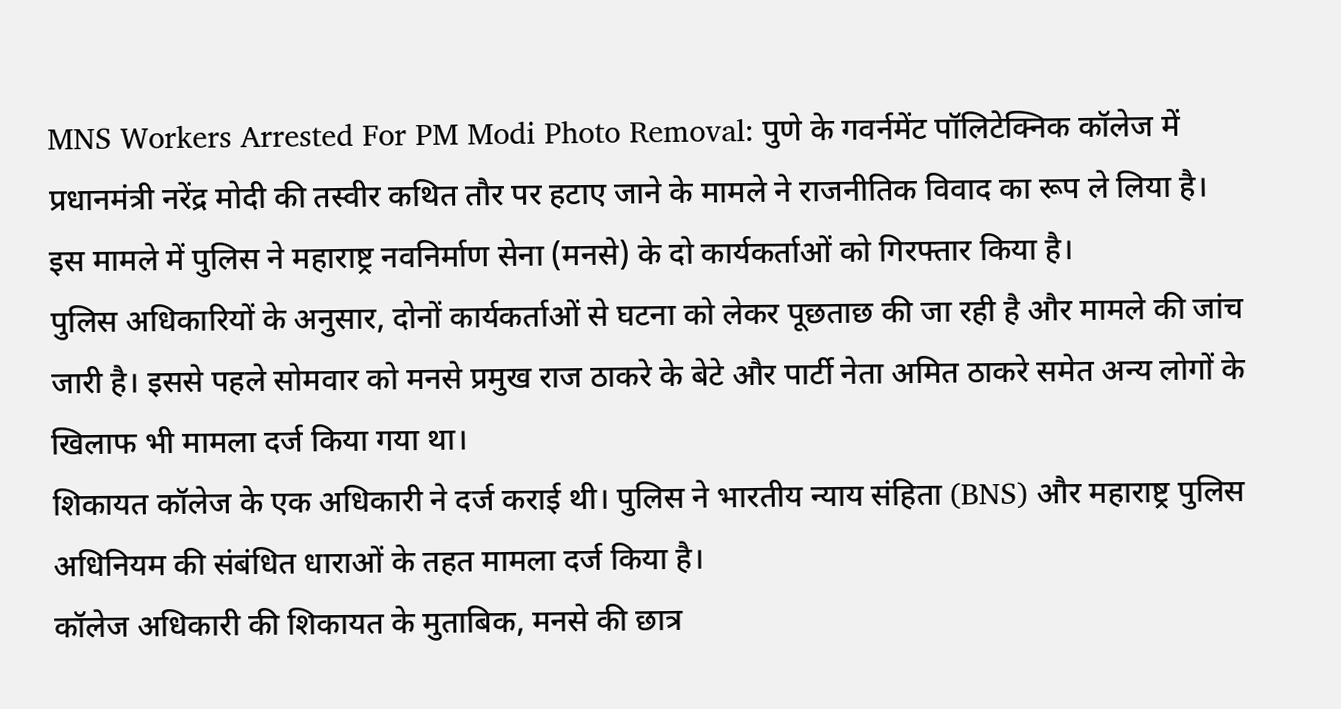MNS Workers Arrested For PM Modi Photo Removal: पुणे के गवर्नमेंट पॉलिटेक्निक कॉलेज में प्रधानमंत्री नरेंद्र मोदी की तस्वीर कथित तौर पर हटाए जाने के मामले ने राजनीतिक विवाद का रूप ले लिया है। इस मामले में पुलिस ने महाराष्ट्र नवनिर्माण सेना (मनसे) के दो कार्यकर्ताओं को गिरफ्तार किया है।
पुलिस अधिकारियों के अनुसार, दोनों कार्यकर्ताओं से घटना को लेकर पूछताछ की जा रही है और मामले की जांच जारी है। इससे पहले सोमवार को मनसे प्रमुख राज ठाकरे के बेटे और पार्टी नेता अमित ठाकरे समेत अन्य लोगों के खिलाफ भी मामला दर्ज किया गया था।
शिकायत कॉलेज के एक अधिकारी ने दर्ज कराई थी। पुलिस ने भारतीय न्याय संहिता (BNS) और महाराष्ट्र पुलिस अधिनियम की संबंधित धाराओं के तहत मामला दर्ज किया है।
कॉलेज अधिकारी की शिकायत के मुताबिक, मनसे की छात्र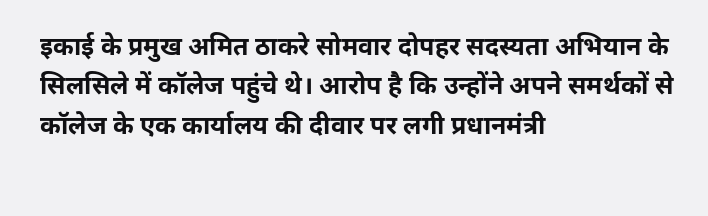इकाई के प्रमुख अमित ठाकरे सोमवार दोपहर सदस्यता अभियान के सिलसिले में कॉलेज पहुंचे थे। आरोप है कि उन्होंने अपने समर्थकों से कॉलेज के एक कार्यालय की दीवार पर लगी प्रधानमंत्री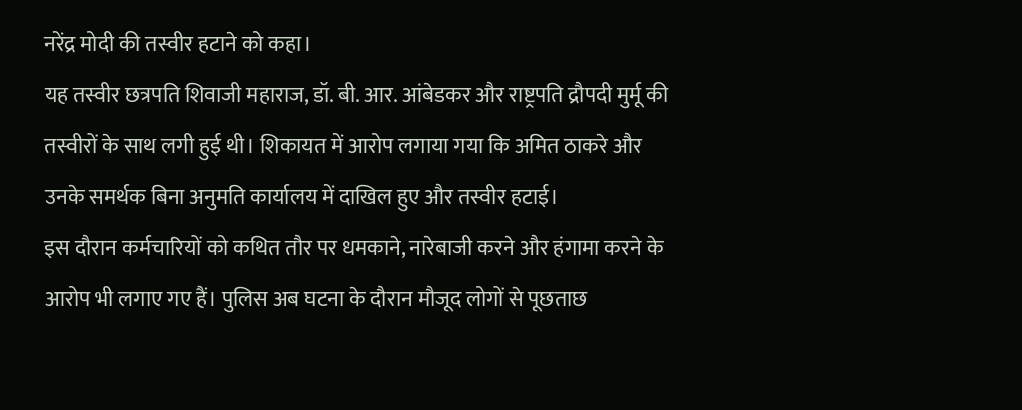नरेंद्र मोदी की तस्वीर हटाने को कहा।
यह तस्वीर छत्रपति शिवाजी महाराज, डॉ. बी. आर. आंबेडकर और राष्ट्रपति द्रौपदी मुर्मू की तस्वीरों के साथ लगी हुई थी। शिकायत में आरोप लगाया गया कि अमित ठाकरे और उनके समर्थक बिना अनुमति कार्यालय में दाखिल हुए और तस्वीर हटाई।
इस दौरान कर्मचारियों को कथित तौर पर धमकाने, नारेबाजी करने और हंगामा करने के आरोप भी लगाए गए हैं। पुलिस अब घटना के दौरान मौजूद लोगों से पूछताछ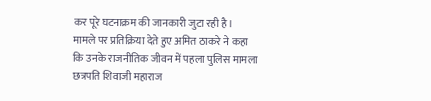कर पूरे घटनाक्रम की जानकारी जुटा रही है।
मामले पर प्रतिक्रिया देते हुए अमित ठाकरे ने कहा कि उनके राजनीतिक जीवन में पहला पुलिस मामला छत्रपति शिवाजी महाराज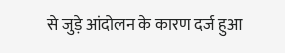से जुड़े आंदोलन के कारण दर्ज हुआ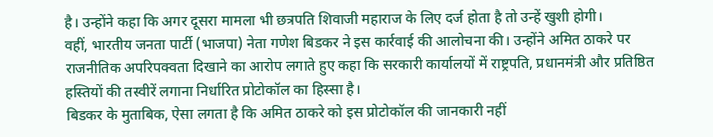है। उन्होंने कहा कि अगर दूसरा मामला भी छत्रपति शिवाजी महाराज के लिए दर्ज होता है तो उन्हें खुशी होगी।
वहीं, भारतीय जनता पार्टी (भाजपा) नेता गणेश बिडकर ने इस कार्रवाई की आलोचना की। उन्होंने अमित ठाकरे पर राजनीतिक अपरिपक्वता दिखाने का आरोप लगाते हुए कहा कि सरकारी कार्यालयों में राष्ट्रपति, प्रधानमंत्री और प्रतिष्ठित हस्तियों की तस्वीरें लगाना निर्धारित प्रोटोकॉल का हिस्सा है।
बिडकर के मुताबिक, ऐसा लगता है कि अमित ठाकरे को इस प्रोटोकॉल की जानकारी नहीं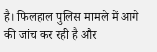है। फिलहाल पुलिस मामले में आगे की जांच कर रही है और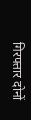गिरफ्तार दोनों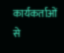कार्यकर्ताओं से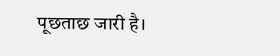पूछताछ जारी है।